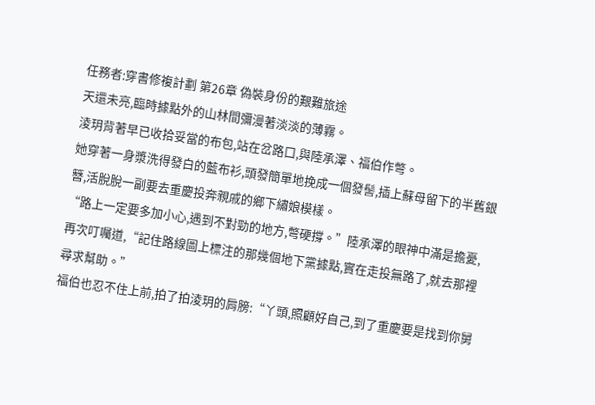任務者:穿書修複計劃 第26章 偽裝身份的艱難旅途
天還未亮,臨時據點外的山林間彌漫著淡淡的薄霧。
淩玥背著早已收拾妥當的布包,站在岔路口,與陸承澤、福伯作彆。
她穿著一身漿洗得發白的藍布衫,頭發簡單地挽成一個發髻,插上蘇母留下的半舊銀簪,活脫脫一副要去重慶投奔親戚的鄉下繡娘模樣。
“路上一定要多加小心,遇到不對勁的地方,彆硬撐。”陸承澤的眼神中滿是擔憂,再次叮囑道,“記住路線圖上標注的那幾個地下黨據點,實在走投無路了,就去那裡尋求幫助。”
福伯也忍不住上前,拍了拍淩玥的肩膀:“丫頭,照顧好自己,到了重慶要是找到你舅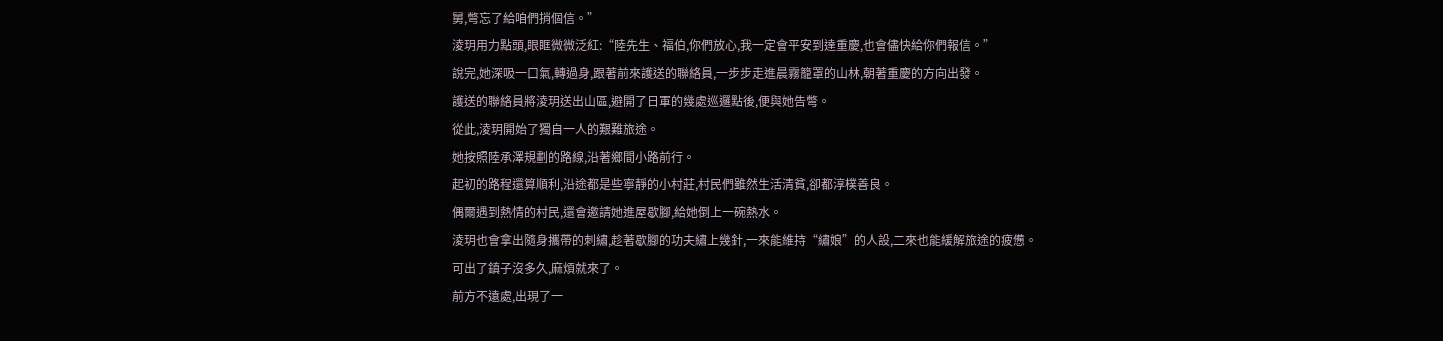舅,彆忘了給咱們捎個信。”
淩玥用力點頭,眼眶微微泛紅:“陸先生、福伯,你們放心,我一定會平安到達重慶,也會儘快給你們報信。”
說完,她深吸一口氣,轉過身,跟著前來護送的聯絡員,一步步走進晨霧籠罩的山林,朝著重慶的方向出發。
護送的聯絡員將淩玥送出山區,避開了日軍的幾處巡邏點後,便與她告彆。
從此,淩玥開始了獨自一人的艱難旅途。
她按照陸承澤規劃的路線,沿著鄉間小路前行。
起初的路程還算順利,沿途都是些寧靜的小村莊,村民們雖然生活清貧,卻都淳樸善良。
偶爾遇到熱情的村民,還會邀請她進屋歇腳,給她倒上一碗熱水。
淩玥也會拿出隨身攜帶的刺繡,趁著歇腳的功夫繡上幾針,一來能維持“繡娘”的人設,二來也能緩解旅途的疲憊。
可出了鎮子沒多久,麻煩就來了。
前方不遠處,出現了一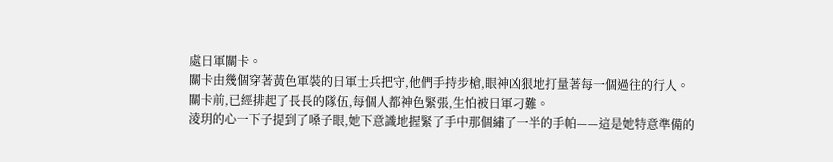處日軍關卡。
關卡由幾個穿著黃色軍裝的日軍士兵把守,他們手持步槍,眼神凶狠地打量著每一個過往的行人。
關卡前,已經排起了長長的隊伍,每個人都神色緊張,生怕被日軍刁難。
淩玥的心一下子提到了嗓子眼,她下意識地握緊了手中那個繡了一半的手帕——這是她特意準備的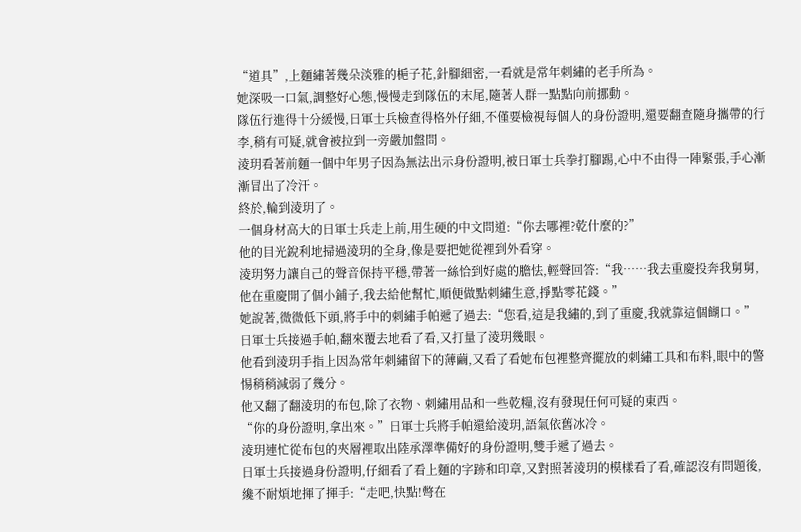“道具”,上麵繡著幾朵淡雅的梔子花,針腳細密,一看就是常年刺繡的老手所為。
她深吸一口氣,調整好心態,慢慢走到隊伍的末尾,隨著人群一點點向前挪動。
隊伍行進得十分緩慢,日軍士兵檢查得格外仔細,不僅要檢視每個人的身份證明,還要翻查隨身攜帶的行李,稍有可疑,就會被拉到一旁嚴加盤問。
淩玥看著前麵一個中年男子因為無法出示身份證明,被日軍士兵拳打腳踢,心中不由得一陣緊張,手心漸漸冒出了冷汗。
終於,輪到淩玥了。
一個身材高大的日軍士兵走上前,用生硬的中文問道:“你去哪裡?乾什麼的?”
他的目光銳利地掃過淩玥的全身,像是要把她從裡到外看穿。
淩玥努力讓自己的聲音保持平穩,帶著一絲恰到好處的膽怯,輕聲回答:“我……我去重慶投奔我舅舅,他在重慶開了個小鋪子,我去給他幫忙,順便做點刺繡生意,掙點零花錢。”
她說著,微微低下頭,將手中的刺繡手帕遞了過去:“您看,這是我繡的,到了重慶,我就靠這個餬口。”
日軍士兵接過手帕,翻來覆去地看了看,又打量了淩玥幾眼。
他看到淩玥手指上因為常年刺繡留下的薄繭,又看了看她布包裡整齊擺放的刺繡工具和布料,眼中的警惕稍稍減弱了幾分。
他又翻了翻淩玥的布包,除了衣物、刺繡用品和一些乾糧,沒有發現任何可疑的東西。
“你的身份證明,拿出來。”日軍士兵將手帕還給淩玥,語氣依舊冰冷。
淩玥連忙從布包的夾層裡取出陸承澤準備好的身份證明,雙手遞了過去。
日軍士兵接過身份證明,仔細看了看上麵的字跡和印章,又對照著淩玥的模樣看了看,確認沒有問題後,纔不耐煩地揮了揮手:“走吧,快點!彆在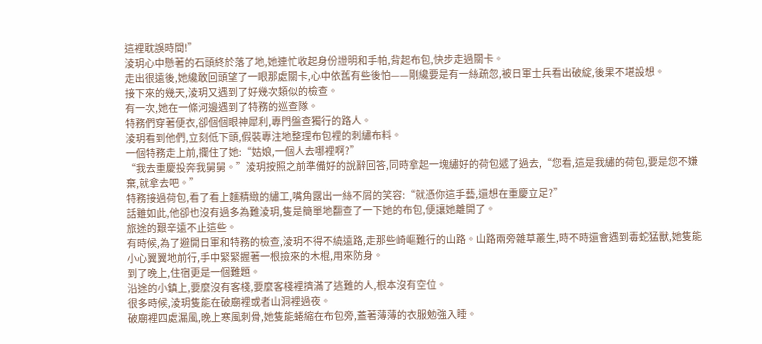這裡耽誤時間!”
淩玥心中懸著的石頭終於落了地,她連忙收起身份證明和手帕,背起布包,快步走過關卡。
走出很遠後,她纔敢回頭望了一眼那處關卡,心中依舊有些後怕——剛纔要是有一絲疏忽,被日軍士兵看出破綻,後果不堪設想。
接下來的幾天,淩玥又遇到了好幾次類似的檢查。
有一次,她在一條河邊遇到了特務的巡查隊。
特務們穿著便衣,卻個個眼神犀利,專門盤查獨行的路人。
淩玥看到他們,立刻低下頭,假裝專注地整理布包裡的刺繡布料。
一個特務走上前,攔住了她:“姑娘,一個人去哪裡啊?”
“我去重慶投奔我舅舅。”淩玥按照之前準備好的說辭回答,同時拿起一塊繡好的荷包遞了過去,“您看,這是我繡的荷包,要是您不嫌棄,就拿去吧。”
特務接過荷包,看了看上麵精緻的繡工,嘴角露出一絲不屑的笑容:“就憑你這手藝,還想在重慶立足?”
話雖如此,他卻也沒有過多為難淩玥,隻是簡單地翻查了一下她的布包,便讓她離開了。
旅途的艱辛遠不止這些。
有時候,為了避開日軍和特務的檢查,淩玥不得不繞遠路,走那些崎嶇難行的山路。山路兩旁雜草叢生,時不時還會遇到毒蛇猛獸,她隻能小心翼翼地前行,手中緊緊握著一根撿來的木棍,用來防身。
到了晚上,住宿更是一個難題。
沿途的小鎮上,要麼沒有客棧,要麼客棧裡擠滿了逃難的人,根本沒有空位。
很多時候,淩玥隻能在破廟裡或者山洞裡過夜。
破廟裡四處漏風,晚上寒風刺骨,她隻能蜷縮在布包旁,蓋著薄薄的衣服勉強入睡。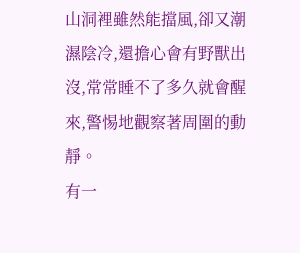山洞裡雖然能擋風,卻又潮濕陰冷,還擔心會有野獸出沒,常常睡不了多久就會醒來,警惕地觀察著周圍的動靜。
有一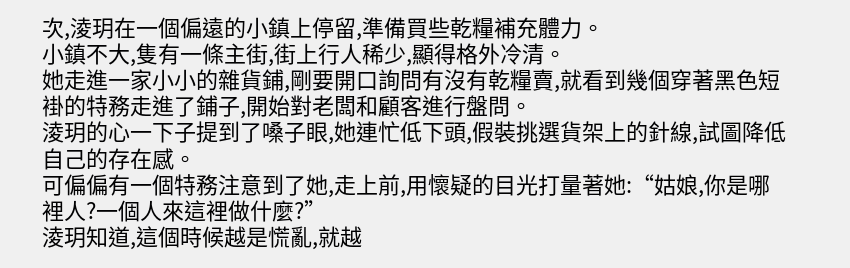次,淩玥在一個偏遠的小鎮上停留,準備買些乾糧補充體力。
小鎮不大,隻有一條主街,街上行人稀少,顯得格外冷清。
她走進一家小小的雜貨鋪,剛要開口詢問有沒有乾糧賣,就看到幾個穿著黑色短褂的特務走進了鋪子,開始對老闆和顧客進行盤問。
淩玥的心一下子提到了嗓子眼,她連忙低下頭,假裝挑選貨架上的針線,試圖降低自己的存在感。
可偏偏有一個特務注意到了她,走上前,用懷疑的目光打量著她:“姑娘,你是哪裡人?一個人來這裡做什麼?”
淩玥知道,這個時候越是慌亂,就越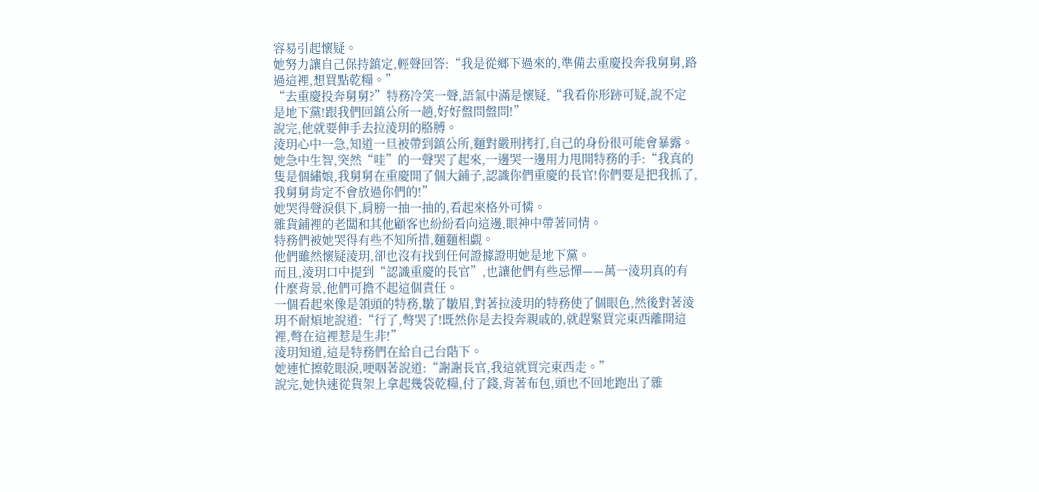容易引起懷疑。
她努力讓自己保持鎮定,輕聲回答:“我是從鄉下過來的,準備去重慶投奔我舅舅,路過這裡,想買點乾糧。”
“去重慶投奔舅舅?”特務冷笑一聲,語氣中滿是懷疑,“我看你形跡可疑,說不定是地下黨!跟我們回鎮公所一趟,好好盤問盤問!”
說完,他就要伸手去拉淩玥的胳膊。
淩玥心中一急,知道一旦被帶到鎮公所,麵對嚴刑拷打,自己的身份很可能會暴露。
她急中生智,突然“哇”的一聲哭了起來,一邊哭一邊用力甩開特務的手:“我真的隻是個繡娘,我舅舅在重慶開了個大鋪子,認識你們重慶的長官!你們要是把我抓了,我舅舅肯定不會放過你們的!”
她哭得聲淚俱下,肩膀一抽一抽的,看起來格外可憐。
雜貨鋪裡的老闆和其他顧客也紛紛看向這邊,眼神中帶著同情。
特務們被她哭得有些不知所措,麵麵相覷。
他們雖然懷疑淩玥,卻也沒有找到任何證據證明她是地下黨。
而且,淩玥口中提到“認識重慶的長官”,也讓他們有些忌憚——萬一淩玥真的有什麼背景,他們可擔不起這個責任。
一個看起來像是領頭的特務,皺了皺眉,對著拉淩玥的特務使了個眼色,然後對著淩玥不耐煩地說道:“行了,彆哭了!既然你是去投奔親戚的,就趕緊買完東西離開這裡,彆在這裡惹是生非!”
淩玥知道,這是特務們在給自己台階下。
她連忙擦乾眼淚,哽咽著說道:“謝謝長官,我這就買完東西走。”
說完,她快速從貨架上拿起幾袋乾糧,付了錢,背著布包,頭也不回地跑出了雜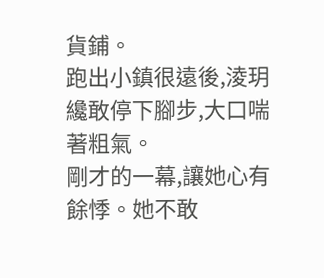貨鋪。
跑出小鎮很遠後,淩玥纔敢停下腳步,大口喘著粗氣。
剛才的一幕,讓她心有餘悸。她不敢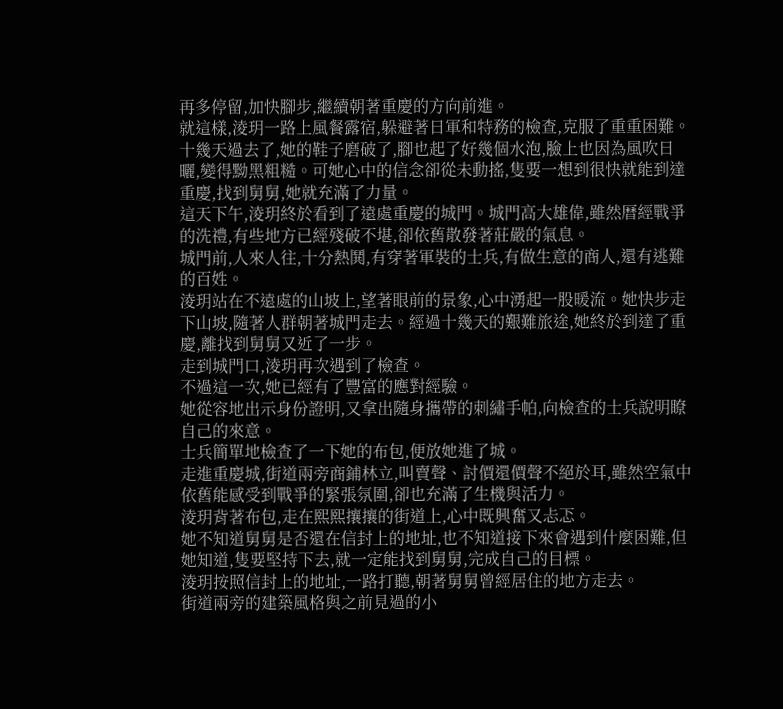再多停留,加快腳步,繼續朝著重慶的方向前進。
就這樣,淩玥一路上風餐露宿,躲避著日軍和特務的檢查,克服了重重困難。
十幾天過去了,她的鞋子磨破了,腳也起了好幾個水泡,臉上也因為風吹日曬,變得黝黑粗糙。可她心中的信念卻從未動搖,隻要一想到很快就能到達重慶,找到舅舅,她就充滿了力量。
這天下午,淩玥終於看到了遠處重慶的城門。城門高大雄偉,雖然曆經戰爭的洗禮,有些地方已經殘破不堪,卻依舊散發著莊嚴的氣息。
城門前,人來人往,十分熱鬨,有穿著軍裝的士兵,有做生意的商人,還有逃難的百姓。
淩玥站在不遠處的山坡上,望著眼前的景象,心中湧起一股暖流。她快步走下山坡,隨著人群朝著城門走去。經過十幾天的艱難旅途,她終於到達了重慶,離找到舅舅又近了一步。
走到城門口,淩玥再次遇到了檢查。
不過這一次,她已經有了豐富的應對經驗。
她從容地出示身份證明,又拿出隨身攜帶的刺繡手帕,向檢查的士兵說明瞭自己的來意。
士兵簡單地檢查了一下她的布包,便放她進了城。
走進重慶城,街道兩旁商鋪林立,叫賣聲、討價還價聲不絕於耳,雖然空氣中依舊能感受到戰爭的緊張氛圍,卻也充滿了生機與活力。
淩玥背著布包,走在熙熙攘攘的街道上,心中既興奮又忐忑。
她不知道舅舅是否還在信封上的地址,也不知道接下來會遇到什麼困難,但她知道,隻要堅持下去,就一定能找到舅舅,完成自己的目標。
淩玥按照信封上的地址,一路打聽,朝著舅舅曾經居住的地方走去。
街道兩旁的建築風格與之前見過的小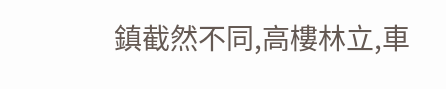鎮截然不同,高樓林立,車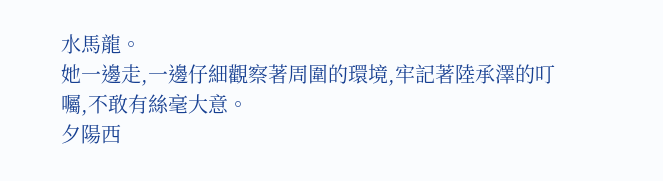水馬龍。
她一邊走,一邊仔細觀察著周圍的環境,牢記著陸承澤的叮囑,不敢有絲毫大意。
夕陽西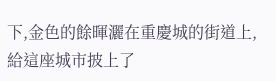下,金色的餘暉灑在重慶城的街道上,給這座城市披上了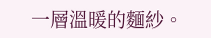一層溫暖的麵紗。